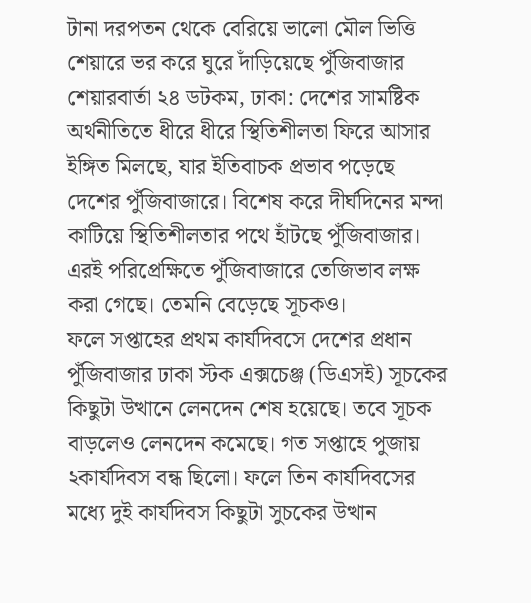টানা দরপতন থেকে বেরিয়ে ভালো মৌল ভিত্তি শেয়ারে ভর করে ঘুরে দাঁড়িয়েছে পুঁজিবাজার
শেয়ারবার্তা ২৪ ডটকম, ঢাকা: দেশের সামষ্টিক অর্থনীতিতে ধীরে ধীরে স্থিতিশীলতা ফিরে আসার ইঙ্গিত মিলছে, যার ইতিবাচক প্রভাব পড়েছে দেশের পুঁজিবাজারে। বিশেষ করে দীর্ঘদিনের মন্দা কাটিয়ে স্থিতিশীলতার পথে হাঁটছে পুঁজিবাজার। এরই পরিপ্রেক্ষিতে পুঁজিবাজারে তেজিভাব লক্ষ করা গেছে। তেমনি বেড়েছে সূচকও।
ফলে সপ্তাহের প্রথম কার্যদিবসে দেশের প্রধান পুঁজিবাজার ঢাকা স্টক এক্সচেঞ্জ (ডিএসই) সূচকের কিছুটা উত্থানে লেনদেন শেষ হয়েছে। তবে সূচক বাড়লেও লেনদেন কমেছে। গত সপ্তাহে পুজায় ২কার্যদিবস বন্ধ ছিলো। ফলে তিন কার্যদিবসের মধ্যে দুই কার্যদিবস কিছুটা সুচকের উত্থান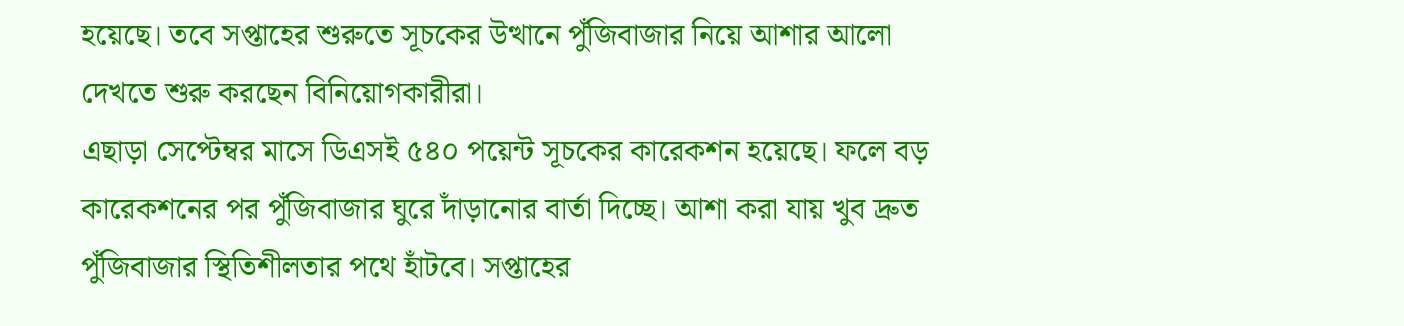হয়েছে। তবে সপ্তাহের শুরুতে সূচকের উত্থানে পুঁজিবাজার নিয়ে আশার আলো দেখতে শুরু করছেন বিনিয়োগকারীরা।
এছাড়া সেপ্টেম্বর মাসে ডিএসই ৫৪০ পয়েন্ট সূচকের কারেকশন হয়েছে। ফলে বড় কারেকশনের পর পুঁজিবাজার ঘুরে দাঁড়ানোর বার্তা দিচ্ছে। আশা করা যায় খুব দ্রুত পুঁজিবাজার স্থিতিশীলতার পথে হাঁটবে। সপ্তাহের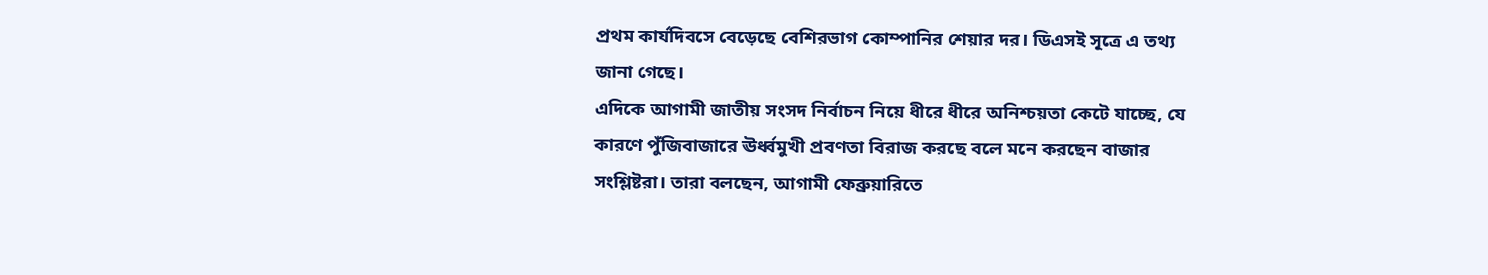প্রথম কার্যদিবসে বেড়েছে বেশিরভাগ কোম্পানির শেয়ার দর। ডিএসই সূত্রে এ তথ্য জানা গেছে।
এদিকে আগামী জাতীয় সংসদ নির্বাচন নিয়ে ধীরে ধীরে অনিশ্চয়তা কেটে যাচ্ছে, যে কারণে পুঁজিবাজারে ঊর্ধ্বমুখী প্রবণতা বিরাজ করছে বলে মনে করছেন বাজার সংশ্লিষ্টরা। তারা বলছেন, আগামী ফেব্রুয়ারিতে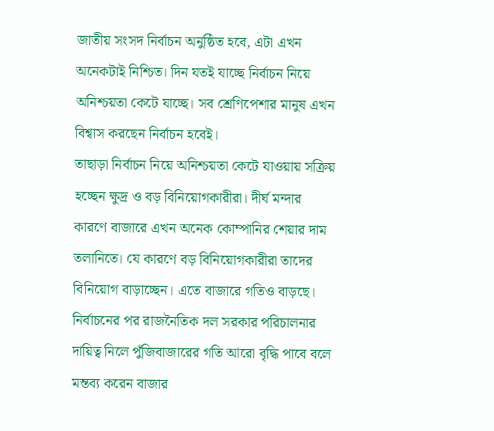জাতীয় সংসদ নির্বাচন অনুষ্ঠিত হবে, এটা এখন অনেকটাই নিশ্চিত। দিন যতই যাচ্ছে নির্বাচন নিয়ে অনিশ্চয়তা কেটে যাচ্ছে। সব শ্রেণিপেশার মানুষ এখন বিশ্বাস করছেন নির্বাচন হবেই।
তাছাড়া নির্বাচন নিয়ে অনিশ্চয়তা কেটে যাওয়ায় সক্রিয় হচ্ছেন ক্ষুদ্র ও বড় বিনিয়োগকারীরা। দীর্ঘ মন্দার কারণে বাজারে এখন অনেক কোম্পানির শেয়ার দাম তলানিতে। যে কারণে বড় বিনিয়োগকারীরা তাদের বিনিয়োগ বাড়াচ্ছেন। এতে বাজারে গতিও বাড়ছে। নির্বাচনের পর রাজনৈতিক দল সরকার পরিচালনার দায়িত্ব নিলে পুঁজিবাজারের গতি আরো বৃদ্ধি পাবে বলে মন্তব্য করেন বাজার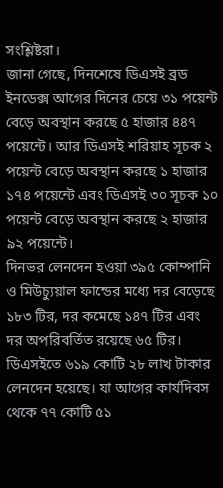সংশ্লিষ্টরা।
জানা গেছে, দিনশেষে ডিএসই ব্রড ইনডেক্স আগের দিনের চেয়ে ৩১ পয়েন্ট বেড়ে অবস্থান করছে ৫ হাজার ৪৪৭ পয়েন্টে। আর ডিএসই শরিয়াহ সূচক ২ পয়েন্ট বেড়ে অবস্থান করছে ১ হাজার ১৭৪ পয়েন্টে এবং ডিএসই ৩০ সূচক ১০ পয়েন্ট বেড়ে অবস্থান করছে ২ হাজার ৯২ পয়েন্টে।
দিনভর লেনদেন হওয়া ৩৯৫ কোম্পানি ও মিউচ্যুয়াল ফান্ডের মধ্যে দর বেড়েছে ১৮৩ টির, দর কমেছে ১৪৭ টির এবং দর অপরিবর্তিত রয়েছে ৬৫ টির। ডিএসইতে ৬১৯ কোটি ২৮ লাখ টাকার লেনদেন হয়েছে। যা আগের কার্যদিবস থেকে ৭৭ কোটি ৫১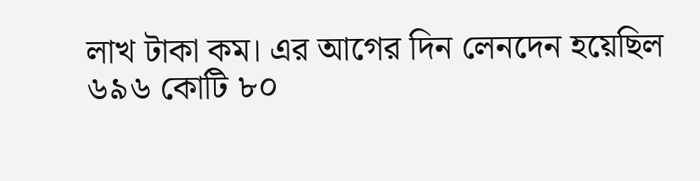লাখ টাকা কম। এর আগের দিন লেনদেন হয়েছিল ৬৯৬ কোটি ৮০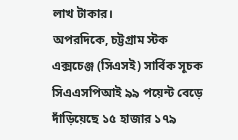লাখ টাকার।
অপরদিকে, চট্টগ্রাম স্টক এক্সচেঞ্জ (সিএসই) সার্বিক সূচক সিএএসপিআই ৯৯ পয়েন্ট বেড়ে দাঁড়িয়েছে ১৫ হাজার ১৭৯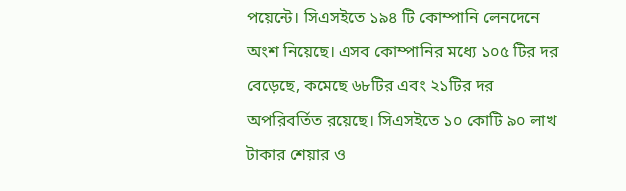পয়েন্টে। সিএসইতে ১৯৪ টি কোম্পানি লেনদেনে অংশ নিয়েছে। এসব কোম্পানির মধ্যে ১০৫ টির দর বেড়েছে, কমেছে ৬৮টির এবং ২১টির দর অপরিবর্তিত রয়েছে। সিএসইতে ১০ কোটি ৯০ লাখ টাকার শেয়ার ও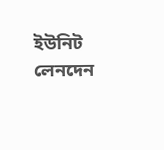ইউনিট লেনদেন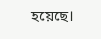হয়েছে।